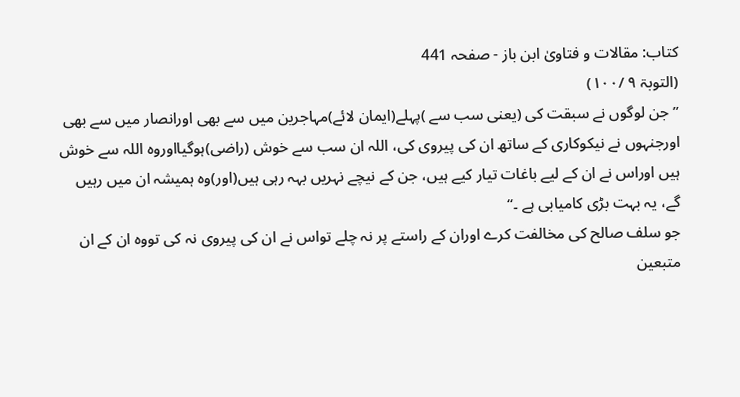کتاب: مقالات و فتاویٰ ابن باز - صفحہ 441
(التوبۃ ۹ /١٠٠)
’’ جن لوگوں نے سبقت کی (یعنی سب سے )پہلے(ایمان لائے)مہاجرین میں سے بھی اورانصار میں سے بھی اورجنہوں نے نیکوکاری کے ساتھ ان کی پیروی کی، اللہ ان سب سے خوش (راضی)ہوگیااوروہ اللہ سے خوش ہیں اوراس نے ان کے لیے باغات تیار کیے ہیں، جن کے نیچے نہریں بہہ رہی ہیں(اور)وہ ہمیشہ ان میں رہیں گے، یہ بہت بڑی کامیابی ہے ۔‘‘
جو سلف صالح کی مخالفت کرے اوران کے راستے پر نہ چلے تواس نے ان کی پیروی نہ کی تووہ ان کے ان متبعین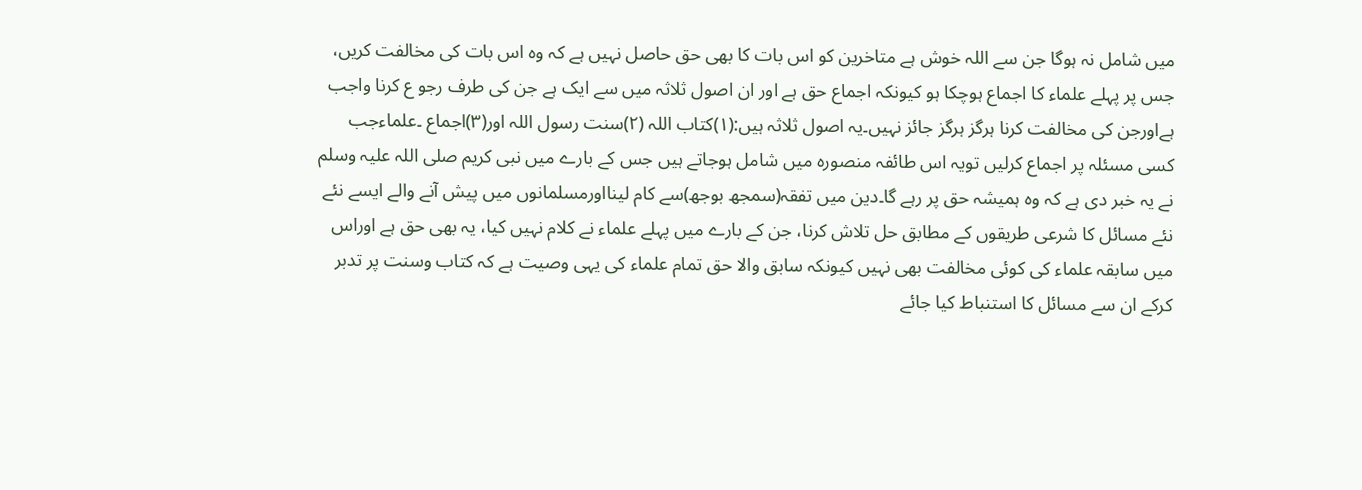میں شامل نہ ہوگا جن سے اللہ خوش ہے متاخرین کو اس بات کا بھی حق حاصل نہیں ہے کہ وہ اس بات کی مخالفت کریں، جس پر پہلے علماء کا اجماع ہوچکا ہو کیونکہ اجماع حق ہے اور ان اصول ثلاثہ میں سے ایک ہے جن کی طرف رجو ع کرنا واجب ہےاورجن کی مخالفت کرنا ہرگز ہرگز جائز نہیں۔یہ اصول ثلاثہ ہیں:(۱)کتاب اللہ (۲)سنت رسول اللہ اور(۳)اجماع ۔علماءجب کسی مسئلہ پر اجماع کرلیں تویہ اس طائفہ منصورہ میں شامل ہوجاتے ہیں جس کے بارے میں نبی کریم صلی اللہ علیہ وسلم نے یہ خبر دی ہے کہ وہ ہمیشہ حق پر رہے گا۔دین میں تفقہ(سمجھ بوجھ)سے کام لینااورمسلمانوں میں پیش آنے والے ایسے نئے نئے مسائل کا شرعی طریقوں کے مطابق حل تلاش کرنا، جن کے بارے میں پہلے علماء نے کلام نہیں کیا، یہ بھی حق ہے اوراس میں سابقہ علماء کی کوئی مخالفت بھی نہیں کیونکہ سابق والا حق تمام علماء کی یہی وصیت ہے کہ کتاب وسنت پر تدبر کرکے ان سے مسائل کا استنباط کیا جائے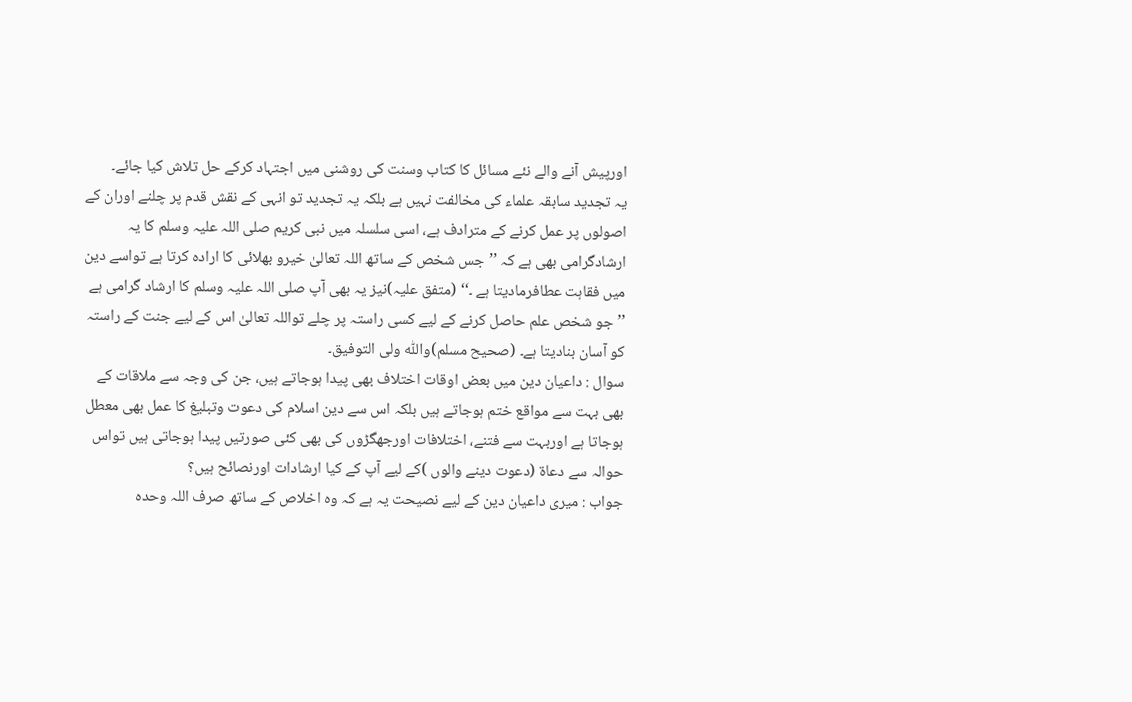اورپیش آنے والے نئے مسائل کا کتاب وسنت کی روشنی میں اجتہاد کرکے حل تلاش کیا جائے۔
یہ تجدید سابقہ علماء کی مخالفت نہیں ہے بلکہ یہ تجدید تو انہی کے نقش قدم پر چلنے اوران کے اصولوں پر عمل کرنے کے مترادف ہے، اسی سلسلہ میں نبی کریم صلی اللہ علیہ وسلم کا یہ ارشادگرامی بھی ہے کہ ’’جس شخص کے ساتھ اللہ تعالیٰ خیرو بھلائی کا ارادہ کرتا ہے تواسے دین میں فقاہت عطافرمادیتا ہے ۔‘‘ (متفق علیہ)نیز یہ بھی آپ صلی اللہ علیہ وسلم کا ارشاد گرامی ہے ’’جو شخص علم حاصل کرنے کے لیے کسی راستہ پر چلے تواللہ تعالیٰ اس کے لیے جنت کے راستہ کو آسان بنادیتا ہے۔ (صحیح مسلم)واللّٰہ ولی التوفیق۔
سوال : داعیان دین میں بعض اوقات اختلاف بھی پیدا ہوجاتے ہیں، جن کی وجہ سے ملاقات کے بھی بہت سے مواقع ختم ہوجاتے ہیں بلکہ اس سے دین اسلام کی دعوت وتبلیغ کا عمل بھی معطل ہوجاتا ہے اوربہت سے فتنے، اختلافات اورجھگڑوں کی بھی کئی صورتیں پیدا ہوجاتی ہیں تواس حوالہ سے دعاۃ (دعوت دینے والوں )کے لیے آپ کے کیا ارشادات اورنصائح ہیں؟
جواب : میری داعیان دین کے لیے نصیحت یہ ہے کہ وہ اخلاص کے ساتھ صرف اللہ وحدہ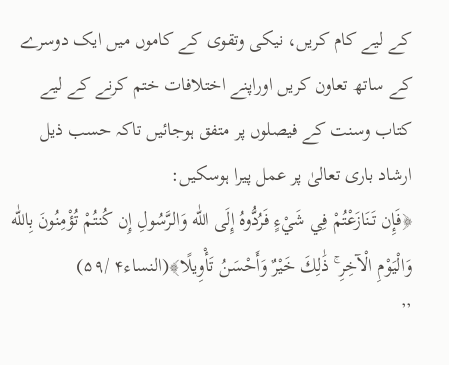کے لیے کام کریں، نیکی وتقوی کے کاموں میں ایک دوسرے کے ساتھ تعاون کریں اوراپنے اختلافات ختم کرنے کے لیے کتاب وسنت کے فیصلوں پر متفق ہوجائیں تاکہ حسب ذیل ارشاد باری تعالیٰ پر عمل پیرا ہوسکیں:
﴿فَإِن تَنَازَعْتُمْ فِي شَيْءٍ فَرُدُّوهُ إِلَى اللّٰه وَالرَّسُولِ إِن كُنتُمْ تُؤْمِنُونَ بِاللّٰه وَالْيَوْمِ الْآخِرِ ۚ ذَٰلِكَ خَيْرٌ وَأَحْسَنُ تَأْوِيلًا﴾(النساء۴ /۵۹)
’’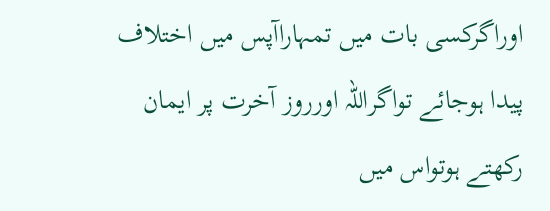اوراگرکسی بات میں تمہاراآپس میں اختلاف پیدا ہوجائے تواگراللہ اورروز آخرت پر ایمان رکھتے ہوتواس میں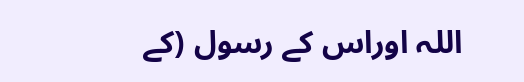اللہ اوراس کے رسول (کے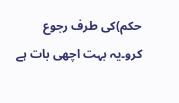حکم)کی طرف رجوع کرو۔یہ بہت اچھی بات ہے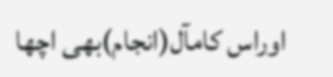اوراس کامآل(انجام)بھی اچھا